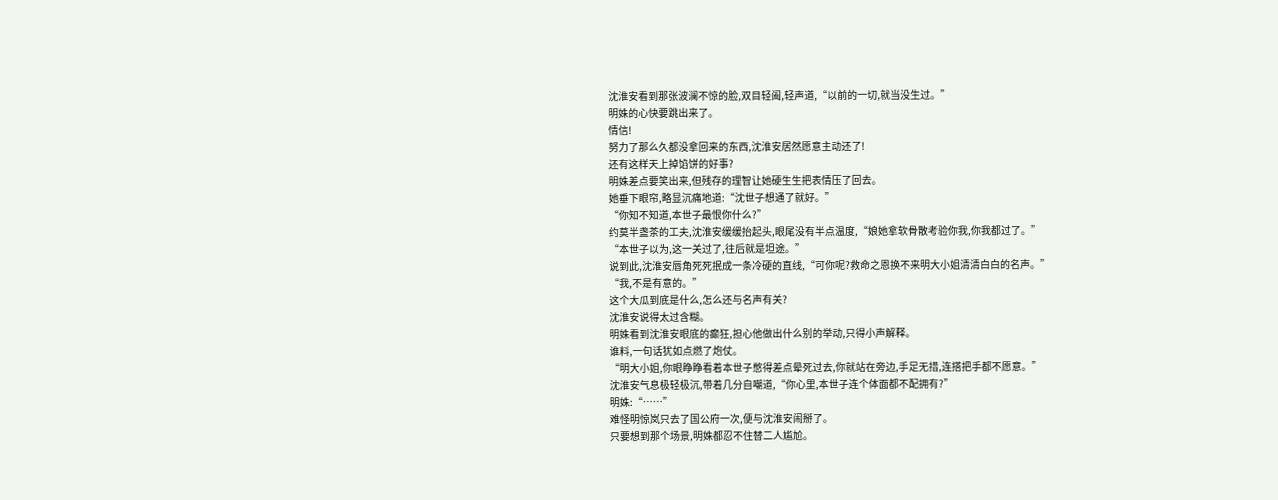沈淮安看到那张波澜不惊的脸,双目轻阖,轻声道,“以前的一切,就当没生过。”
明姝的心快要跳出来了。
情信!
努力了那么久都没拿回来的东西,沈淮安居然愿意主动还了!
还有这样天上掉馅饼的好事?
明姝差点要笑出来,但残存的理智让她硬生生把表情压了回去。
她垂下眼帘,略显沉痛地道:“沈世子想通了就好。”
“你知不知道,本世子最恨你什么?”
约莫半盏茶的工夫,沈淮安缓缓抬起头,眼尾没有半点温度,“娘她拿软骨散考验你我,你我都过了。”
“本世子以为,这一关过了,往后就是坦途。”
说到此,沈淮安唇角死死抿成一条冷硬的直线,“可你呢?救命之恩换不来明大小姐清清白白的名声。”
“我,不是有意的。”
这个大瓜到底是什么,怎么还与名声有关?
沈淮安说得太过含糊。
明姝看到沈淮安眼底的癫狂,担心他做出什么别的举动,只得小声解释。
谁料,一句话犹如点燃了炮仗。
“明大小姐,你眼睁睁看着本世子憋得差点晕死过去,你就站在旁边,手足无措,连搭把手都不愿意。”
沈淮安气息极轻极沉,带着几分自嘲道,“你心里,本世子连个体面都不配拥有?”
明姝:“……”
难怪明惊岚只去了国公府一次,便与沈淮安闹掰了。
只要想到那个场景,明姝都忍不住替二人尴尬。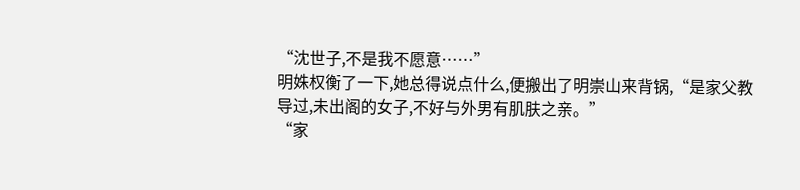“沈世子,不是我不愿意……”
明姝权衡了一下,她总得说点什么,便搬出了明崇山来背锅,“是家父教导过,未出阁的女子,不好与外男有肌肤之亲。”
“家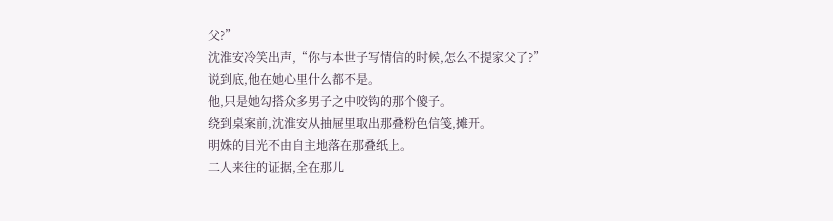父?”
沈淮安冷笑出声,“你与本世子写情信的时候,怎么不提家父了?”
说到底,他在她心里什么都不是。
他,只是她勾搭众多男子之中咬钩的那个傻子。
绕到桌案前,沈淮安从抽屉里取出那叠粉色信笺,摊开。
明姝的目光不由自主地落在那叠纸上。
二人来往的证据,全在那儿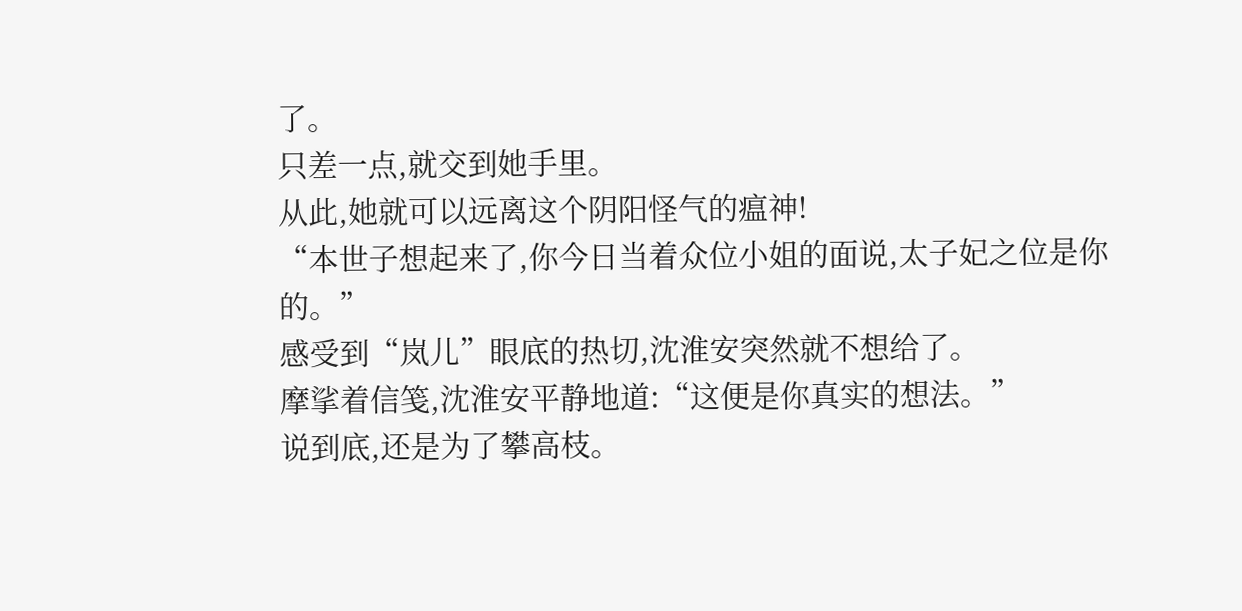了。
只差一点,就交到她手里。
从此,她就可以远离这个阴阳怪气的瘟神!
“本世子想起来了,你今日当着众位小姐的面说,太子妃之位是你的。”
感受到“岚儿”眼底的热切,沈淮安突然就不想给了。
摩挲着信笺,沈淮安平静地道:“这便是你真实的想法。”
说到底,还是为了攀高枝。